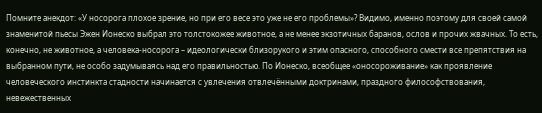Помните анекдот: «У носорога плохое зрение, но при его весе это уже не его проблемы»? Видимо, именно поэтому для своей самой знаменитой пьесы Эжен Ионеско выбрал это толстокожее животное, а не менее экзотичных баранов, ослов и прочих жвачных. То есть, конечно, не животное, а человека-носорога – идеологически близорукого и этим опасного, способного смести все препятствия на выбранном пути, не особо задумываясь над его правильностью. По Ионеско, всеобщее «оносороживание» как проявление человеческого инстинкта стадности начинается с увлечения отвлечёнными доктринами, праздного философствования, невежественных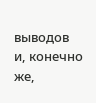выводов и, конечно же,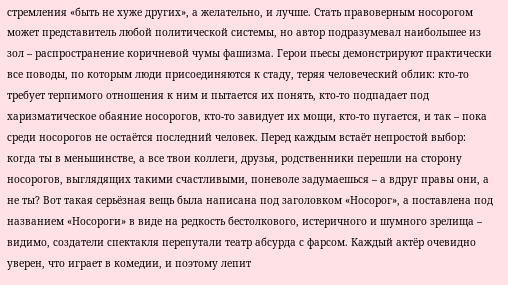стремления «быть не хуже других», а желательно, и лучше. Стать правоверным носорогом может представитель любой политической системы, но автор подразумевал наибольшее из зол – распространение коричневой чумы фашизма. Герои пьесы демонстрируют практически все поводы, по которым люди присоединяются к стаду, теряя человеческий облик: кто-то требует терпимого отношения к ним и пытается их понять, кто-то подпадает под харизматическое обаяние носорогов, кто-то завидует их мощи, кто-то пугается, и так – пока среди носорогов не остаётся последний человек. Перед каждым встаёт непростой выбор: когда ты в меньшинстве, а все твои коллеги, друзья, родственники перешли на сторону носорогов, выглядящих такими счастливыми, поневоле задумаешься – а вдруг правы они, а не ты? Вот такая серьёзная вещь была написана под заголовком «Носорог», а поставлена под названием «Носороги» в виде на редкость бестолкового, истеричного и шумного зрелища – видимо, создатели спектакля перепутали театр абсурда с фарсом. Каждый актёр очевидно уверен, что играет в комедии, и поэтому лепит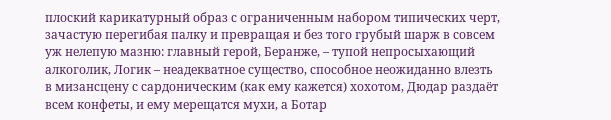плоский карикатурный образ с ограниченным набором типических черт, зачастую перегибая палку и превращая и без того грубый шарж в совсем уж нелепую мазню: главный герой, Беранже, – тупой непросыхающий алкоголик, Логик – неадекватное существо, способное неожиданно влезть в мизансцену с сардоническим (как ему кажется) хохотом, Дюдар раздаёт всем конфеты, и ему мерещатся мухи, а Ботар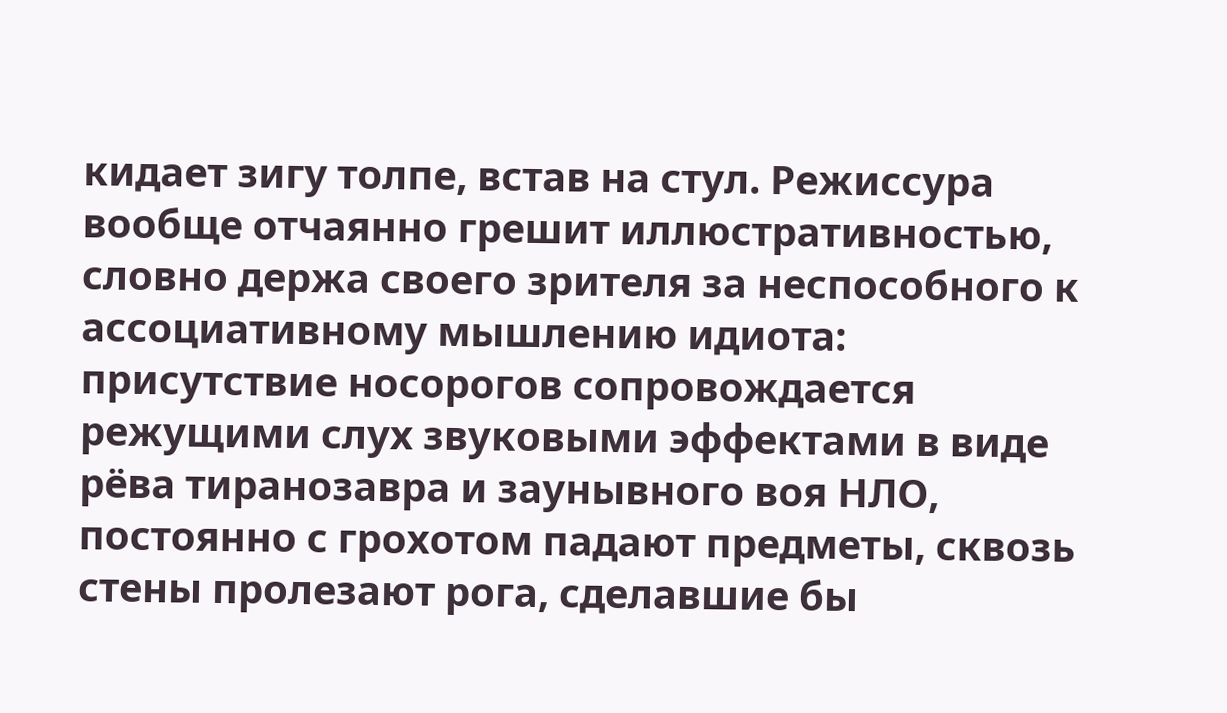кидает зигу толпе, встав на стул. Режиссура вообще отчаянно грешит иллюстративностью, словно держа своего зрителя за неспособного к ассоциативному мышлению идиота: присутствие носорогов сопровождается режущими слух звуковыми эффектами в виде рёва тиранозавра и заунывного воя НЛО, постоянно с грохотом падают предметы, сквозь стены пролезают рога, сделавшие бы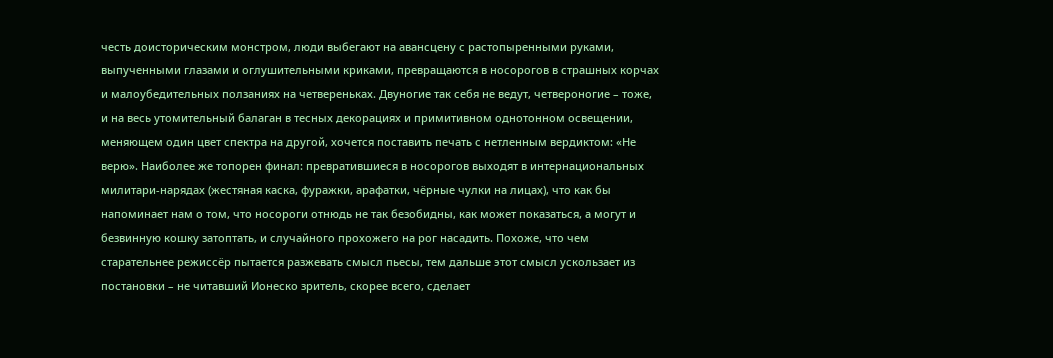честь доисторическим монстром, люди выбегают на авансцену с растопыренными руками, выпученными глазами и оглушительными криками, превращаются в носорогов в страшных корчах и малоубедительных ползаниях на четвереньках. Двуногие так себя не ведут, четвероногие – тоже, и на весь утомительный балаган в тесных декорациях и примитивном однотонном освещении, меняющем один цвет спектра на другой, хочется поставить печать с нетленным вердиктом: «Не верю». Наиболее же топорен финал: превратившиеся в носорогов выходят в интернациональных милитари-нарядах (жестяная каска, фуражки, арафатки, чёрные чулки на лицах), что как бы напоминает нам о том, что носороги отнюдь не так безобидны, как может показаться, а могут и безвинную кошку затоптать, и случайного прохожего на рог насадить. Похоже, что чем старательнее режиссёр пытается разжевать смысл пьесы, тем дальше этот смысл ускользает из постановки – не читавший Ионеско зритель, скорее всего, сделает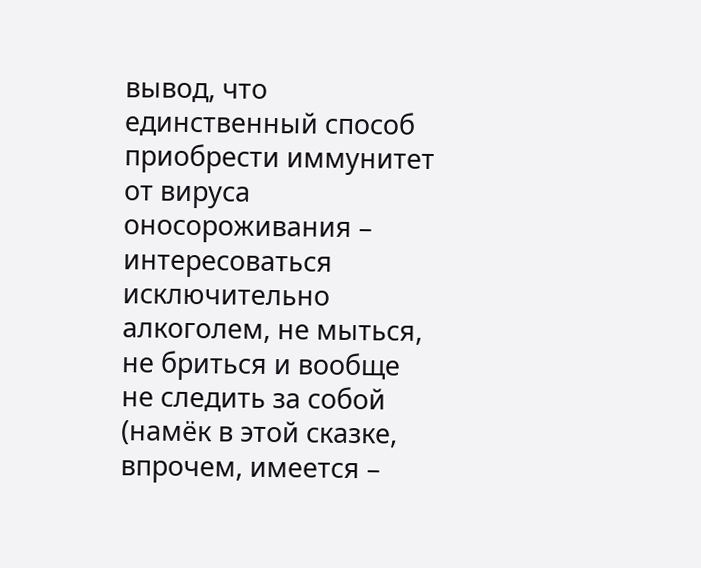вывод, что единственный способ приобрести иммунитет от вируса оносороживания – интересоваться исключительно алкоголем, не мыться, не бриться и вообще не следить за собой (намёк в этой сказке, впрочем, имеется –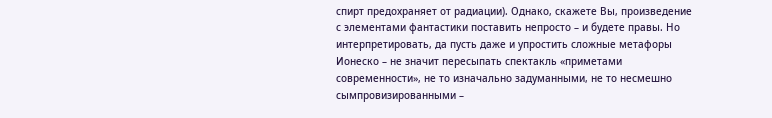спирт предохраняет от радиации). Однако, скажете Вы, произведение с элементами фантастики поставить непросто – и будете правы. Но интерпретировать, да пусть даже и упростить сложные метафоры Ионеско – не значит пересыпать спектакль «приметами современности», не то изначально задуманными, не то несмешно сымпровизированными –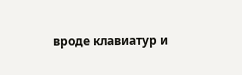вроде клавиатур и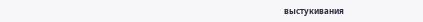выстукивания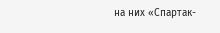на них «Спартак-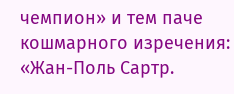чемпион» и тем паче кошмарного изречения: «Жан-Поль Сартр.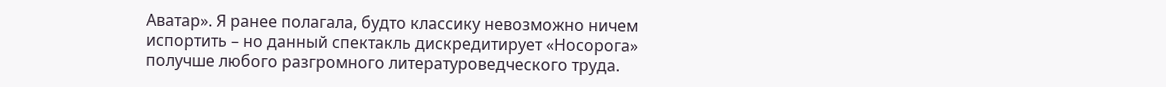Аватар». Я ранее полагала, будто классику невозможно ничем испортить – но данный спектакль дискредитирует «Носорога» получше любого разгромного литературоведческого труда.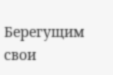Берегущим свои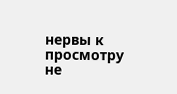нервы к просмотру не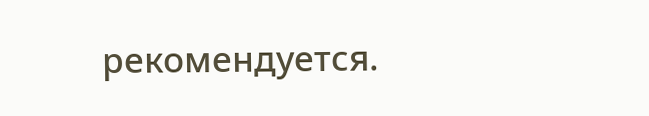рекомендуется.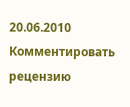20.06.2010
Комментировать рецензию